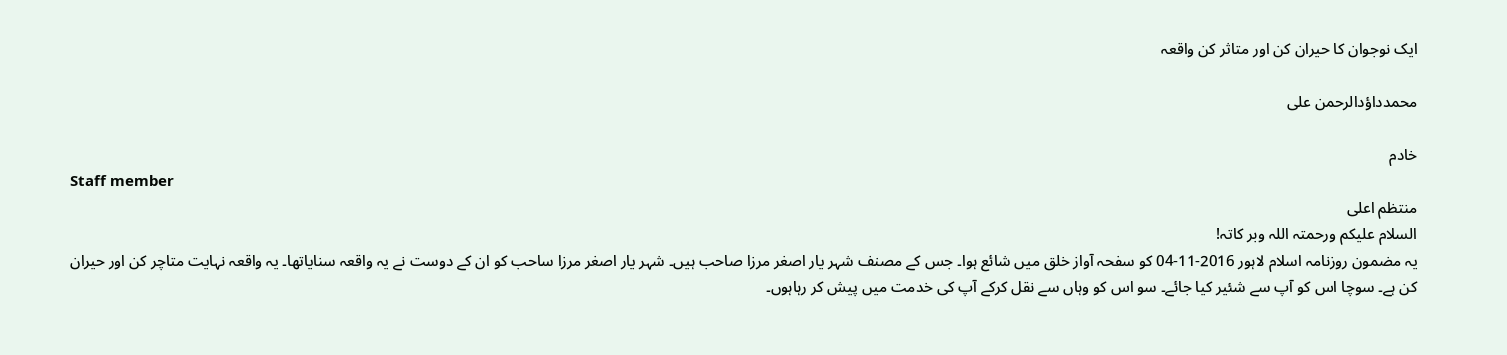ایک نوجوان کا حیران کن اور متاثر کن واقعہ

محمدداؤدالرحمن علی

خادم
Staff member
منتظم اعلی
السلام علیکم ورحمتہ اللہ وبر کاتہ!
یہ مضمون روزنامہ اسلام لاہور 2016-11-04 کو سفحہ آواز خلق میں شائع ہوا۔ جس کے مصنف شہر یار اصغر مرزا صاحب ہیں۔ شہر یار اصغر مرزا ساحب کو ان کے دوست نے یہ واقعہ سنایاتھا۔ یہ واقعہ نہایت متاچر کن اور حیران کن ہے۔ سوچا اس کو آپ سے شئیر کیا جائے۔ سو اس کو وہاں سے نقل کرکے آپ کی خدمت میں پیش کر رہاہوں۔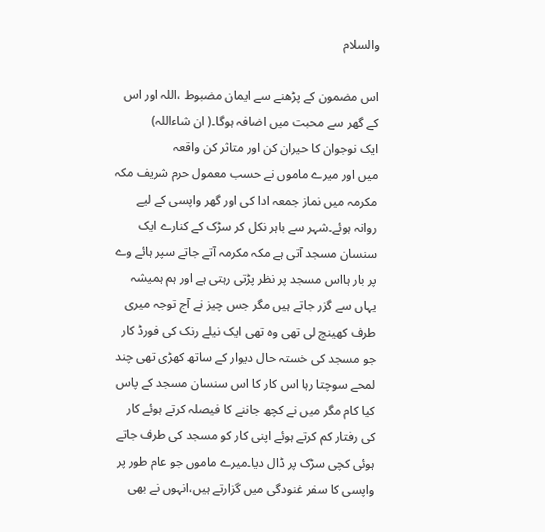والسلام

اس مضمون کے پڑھنے سے ایمان مضبوط ،اللہ اور اس کے گھر سے محبت میں اضافہ ہوگا۔( ان شاءاللہ)
ایک نوجوان کا حیران کن اور متاثر کن واقعہ
میں اور میرے ماموں نے حسب معمول حرم شریف مکہ مکرمہ میں نماز جمعہ ادا کی اور گھر واپسی کے لیے روانہ ہوئے۔شہر سے باہر نکل کر سڑک کے کنارے ایک سنسان مسجد آتی ہے مکہ مکرمہ آتے جاتے سپر ہائے وے پر بار ہااس مسجد پر نظر پڑتی رہتی ہے اور ہم ہمیشہ یہاں سے گزر جاتے ہیں مگر جس چیز نے آج توجہ میری طرف کھینچ لی تھی وہ تھی ایک نیلے رنک کی فورڈ کار جو مسجد کی خستہ حال دیوار کے ساتھ کھڑی تھی چند لمحے سوچتا رہا اس کار کا اس سنسان مسجد کے پاس کیا کام مگر میں نے کچھ جاننے کا فیصلہ کرتے ہوئے کار کی رفتار کم کرتے ہوئے اپنی کار کو مسجد کی طرف جاتے ہوئی کچی سڑک پر ڈال دیا۔میرے ماموں جو عام طور پر واپسی کا سفر غنودگی میں گزارتے ہیں،انہوں نے بھی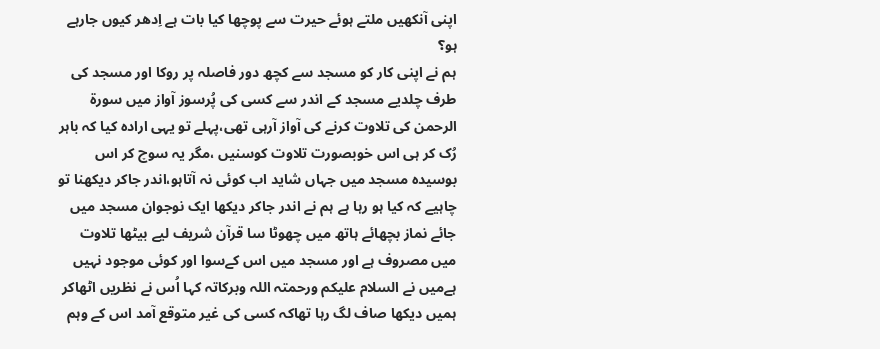اپنی آنکھیں ملتے ہوئے حیرت سے پوچھا کیا بات ہے اِدھر کیوں جارہے ہو؟
ہم نے اپنی کار کو مسجد سے کچھ دور فاصلہ پر روکا اور مسجد کی طرف چلدیے مسجد کے اندر سے کسی کی پُرسوز آواز میں سورۃ الرحمن کی تلاوت کرنے کی آواز آرہی تھی،پہلے تو یہی ارادہ کیا کہ باہر رُک کر ہی اس خوبصورت تلاوت کوسنیں ،مگر یہ سوچ کر اس بوسیدہ مسجد میں جہاں شاید اب کوئی نہ آتاہو،اندر جاکر دیکھنا تو چاہیے کہ کیا ہو رہا ہے ہم نے اندر جاکر دیکھا ایک نوجوان مسجد میں جائے نماز بچھائے ہاتھ میں چھوٹا سا قرآن شریف لیے بیٹھا تلاوت میں مصروف ہے اور مسجد میں اس کےسوا اور کوئی موجود نہیں ہےمیں نے السلام علیکم ورحمتہ اللہ وبرکاتہ کہا اُس نے نظریں اٹھاکر ہمیں دیکھا صاف لگ رہا تھاکہ کسی کی غیر متوقع آمد اس کے وہم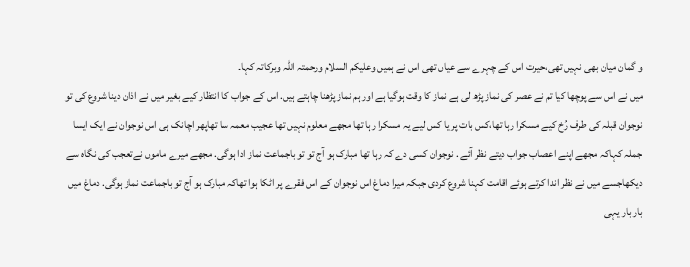و گمان میان بھی نہیں تھی،حیرت اس کے چہرے سے عیاں تھی اس نے ہمیں وعلیکم السلام ورحمتہ اللہ وبرکاتہ کہا۔
میں نے اس سے پوچھا کیا تم نے عصر کی نماز پڑھ لی ہے نماز کا وقت ہوگیا ہے اور ہم نماز پڑھنا چاہتے ہیں. اس کے جواب کا انتظار کیے بغیر میں نے اذان دینا شروع کی تو نوجوان قبلہ کی طرف رُخ کیے مسکرا رہا تھا،کس بات پر یا کس لیے یہ مسکرا رہا تھا مجھے معلوم نہیں تھا عجیب معمہ سا تھاپھر اچانک ہی اس نوجوان نے ایک ایسا جملہ کہاکہ مجھے اپنے اعصاب جواب دیتے نظر آئے . نوجوان کسی دے کہ رہا تھا مبارک ہو آج تو تو باجماعت نماز ادا ہوگی. مجھے میرے ماموں نےتعجب کی نگاہ سے دیکھاجسے میں نے نظر اندا کرتے ہوئے اقامت کہنا شروع کردی جبکہ میرا دماغ اس نوجوان کے اس فقرے پر اٹکا ہوا تھاکہ مبارک ہو آج تو باجماعت نماز ہوگی. دماغ میں بار بار یہی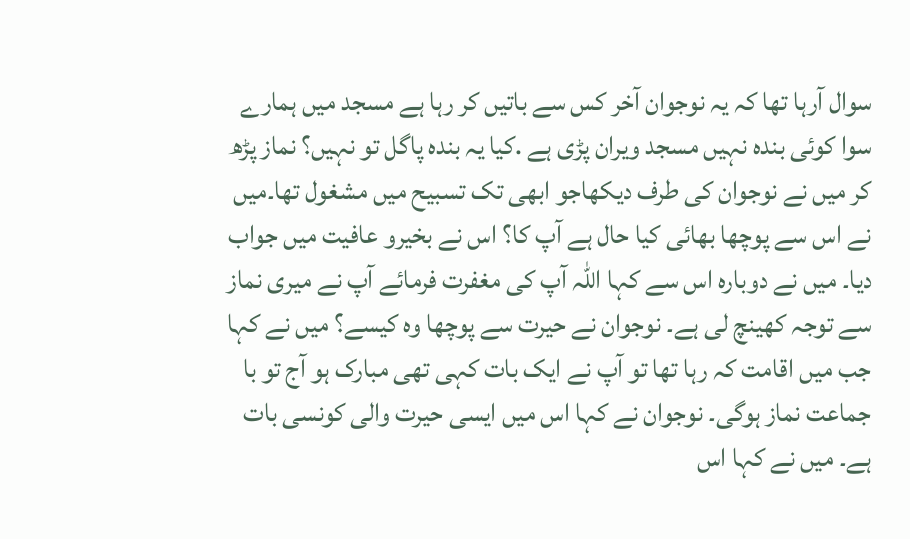سوال آرہا تھا کہ یہ نوجوان آخر کس سے باتیں کر رہا ہے مسجد میں ہمارے سوا کوئی بندہ نہیں مسجد ویران پڑی ہے .کیا یہ بندہ پاگل تو نہیں؟ نماز پڑھ کر میں نے نوجوان کی طرف دیکھاجو ابھی تک تسبیح میں مشغول تھا۔میں نے اس سے پوچھا بھائی کیا حال ہے آپ کا؟ اس نے بخیرو عافیت میں جواب دیا۔ میں نے دوبارہ اس سے کہا اللہ آپ کی مغفرت فرمائے آپ نے میری نماز سے توجہ کھینچ لی ہے۔ نوجوان نے حیرت سے پوچھا وہ کیسے؟ میں نے کہا جب میں اقامت کہ رہا تھا تو آپ نے ایک بات کہی تھی مبارک ہو آج تو با جماعت نماز ہوگی۔ نوجوان نے کہا اس میں ایسی حیرت والی کونسی بات ہے۔ میں نے کہا اس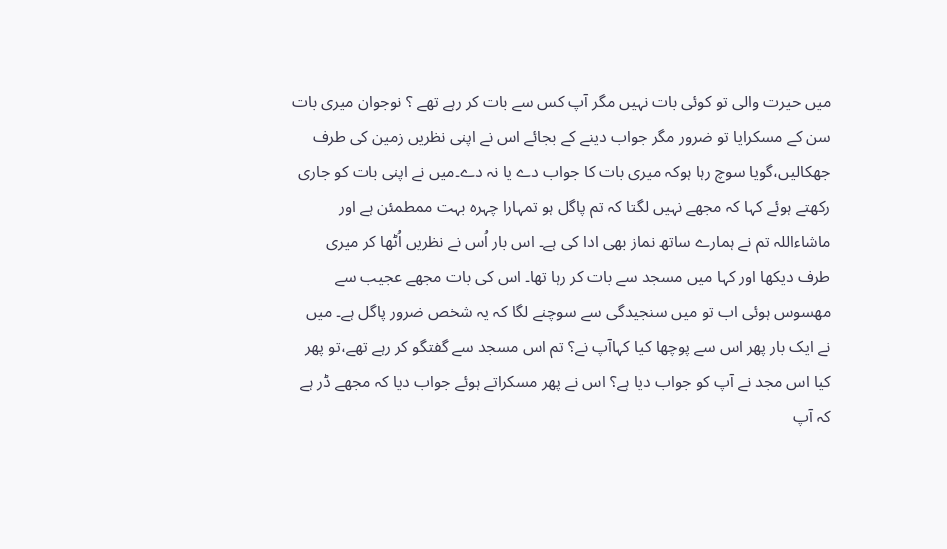میں حیرت والی تو کوئی بات نہیں مگر آپ کس سے بات کر رہے تھے ؟ نوجوان میری بات سن کے مسکرایا تو ضرور مگر جواب دینے کے بجائے اس نے اپنی نظریں زمین کی طرف جھکالیں،گویا سوچ رہا ہوکہ میری بات کا جواب دے یا نہ دے۔میں نے اپنی بات کو جاری رکھتے ہوئے کہا کہ مجھے نہیں لگتا کہ تم پاگل ہو تمہارا چہرہ بہت ممطمئن ہے اور ماشاءاللہ تم نے ہمارے ساتھ نماز بھی ادا کی ہے۔ اس بار اُس نے نظریں اُٹھا کر میری طرف دیکھا اور کہا میں مسجد سے بات کر رہا تھا۔ اس کی بات مجھے عجیب سے مھسوس ہوئی اب تو میں سنجیدگی سے سوچنے لگا کہ یہ شخص ضرور پاگل ہے۔ میں نے ایک بار پھر اس سے پوچھا کیا کہاآپ نے؟ تم اس مسجد سے گفتگو کر رہے تھے،تو پھر کیا اس مجد نے آپ کو جواب دیا ہے؟ اس نے پھر مسکراتے ہوئے جواب دیا کہ مجھے ڈر ہے کہ آپ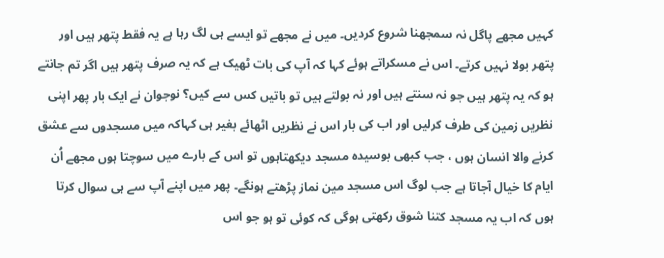کہیں مجھے پاگل نہ سمجھنا شروع کردیں۔ میں نے مجھے تو ایسے ہی لگ رہا ہے یہ فقط پتھر ہیں اور پتھر بولا نہیں کرتے۔ اس نے مسکراتے ہوئے کہا کہ آپ کی بات ٹھیک ہے کہ یہ صرف پتھر ہیں اگر تم جانتے ہو کہ یہ پتھر ہیں جو نہ سنتے ہیں اور نہ بولتے ہیں تو باتیں کس سے کیں؟ نوجوان نے ایک بار پھر اپنی نظریں زمین کی طرف کرلیں اور اب کی بار اس نے نظریں اٹھائے بغیر ہی کہاکہ میں مسجدوں سے عشق کرنے والا انسان ہوں ، جب کبھی بوسیدہ مسجد دیکھتاہوں تو اس کے بارے میں سوچتا ہوں مجھے اُن ایام کا خیال آجاتا ہے جب لوگ اس مسجد مین نماز پڑھتے ہونگے۔ پھر میں اپنے آپ سے ہی سوال کرتا ہوں کہ اب یہ مسجد کتنا شوق رکھتی ہوگی کہ کوئی تو ہو جو اس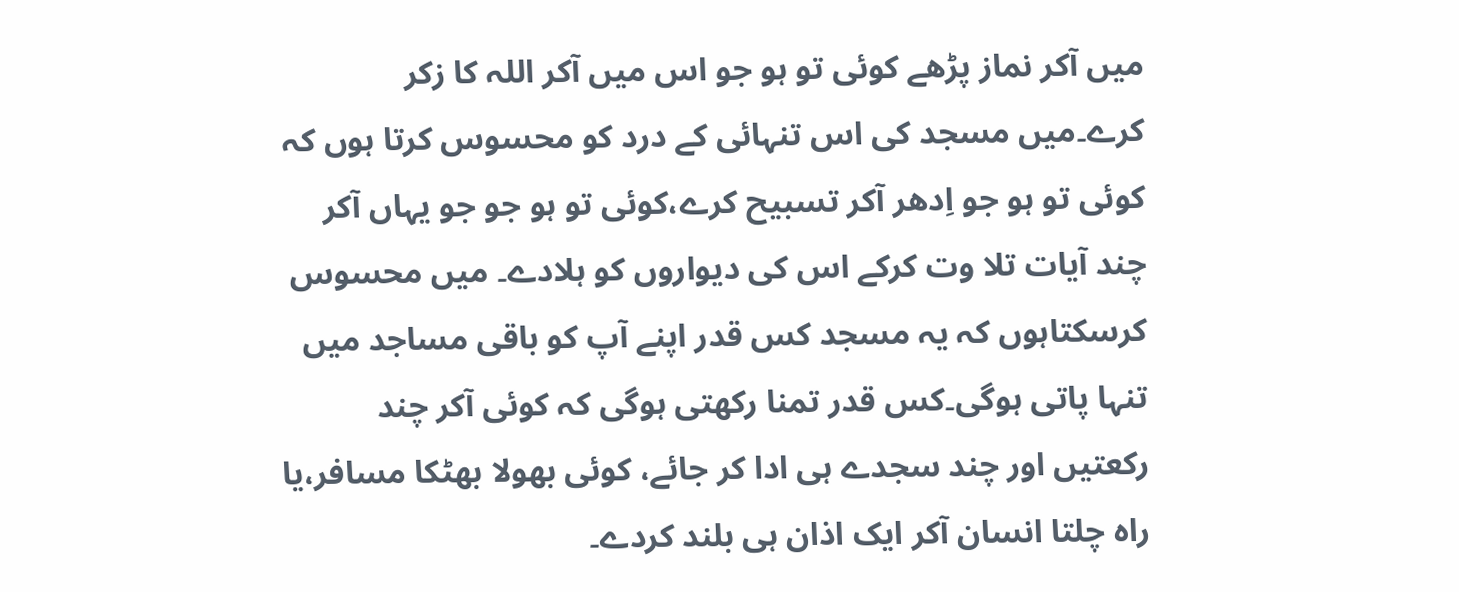میں آکر نماز پڑھے کوئی تو ہو جو اس میں آکر اللہ کا زکر کرے۔میں مسجد کی اس تنہائی کے درد کو محسوس کرتا ہوں کہ کوئی تو ہو جو اِدھر آکر تسبیح کرے،کوئی تو ہو جو جو یہاں آکر چند آیات تلا وت کرکے اس کی دیواروں کو ہلادے۔ میں محسوس کرسکتاہوں کہ یہ مسجد کس قدر اپنے آپ کو باقی مساجد میں تنہا پاتی ہوگی۔کس قدر تمنا رکھتی ہوگی کہ کوئی آکر چند رکعتیں اور چند سجدے ہی ادا کر جائے، کوئی بھولا بھٹکا مسافر،یا راہ چلتا انسان آکر ایک اذان ہی بلند کردے۔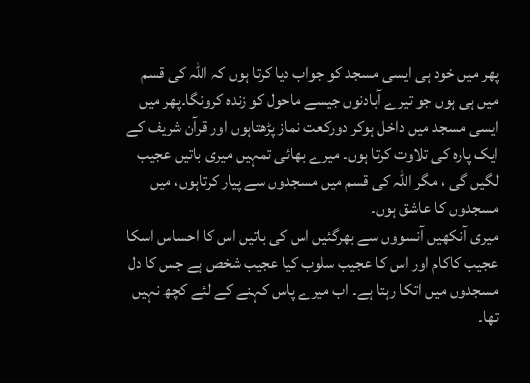پھر میں خود ہی ایسی مسجد کو جواب دیا کرتا ہوں کہ اللہ کی قسم میں ہی ہوں جو تیرے آبادنوں جیسے ماحول کو زندہ کرونگا۔پھر میں ایسی مسجد میں داخل ہوکر دورکعت نماز پڑھتاہوں اور قرآن شریف کے ایک پارہ کی تلاوت کرتا ہوں۔ میرے بھائی تمہیں میری باتیں عجیب لگیں گی ، مگر اللہ کی قسم میں مسجدوں سے پیار کرتاہوں، میں مسجدوں کا عاشق ہوں۔
میری آنکھیں آنسووں سے بھرگئیں اس کی باتیں اس کا احساس اسکا عجیب کاکام اور اس کا عجیب سلوب کیا عجیب شخص ہے جس کا دل مسجدوں میں اتکا رہتا ہے۔ اب میرے پاس کہنے کے لئے کچھ نہیں تھا۔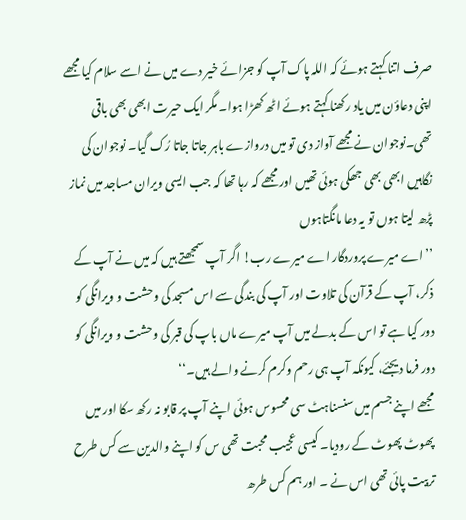صرف اتنا کہتے ہوئے کہ اللہ پاک آپ کو جزائے خیر دے میں نے اسے سلام کیا مجھے اپنی دعاؤن میں یاد رکھنا کہتے ہوئے اٹھ کھڑا ہوا۔ مگر ایک حیرت ابھی بھی باقی تھی۔نوجوان نے مجھے آواز دی تو میں دروازے باہر جاتا جاتا رُک گیا۔ نوجوان کی نگاہیں ابھی بھی جھکی ہوئی تھیں اور مجھے کہ رہا تھا کہ جب ایسی ویران مساجد میں نماز پڑھ لیتا ہوں تو یہ دعا مانگتاہوں
’’اے میرے پروردگار اے میرے رب! اگر آپ سمجھتے ہیں کہ میں نے آپ کے ذکر، آپ کے قرآن کی تلاوت اور آپ کی بندگی سے اس مسجد کی وحشت و ویرانگی کو دور کیا ہے تو اس کے بدلے میں آپ میرے ماں باپ کی قبر کی وحشت و ویرانگی کو دور فرما دیجئے، کیونکہ آپ ہی رحم وکرم کرنے والے ہیں۔‘‘
مجھے اپنے جسم میں سنسناہٹ سی محسوس ہوئی اپنے آپ پر قابو نہ رکھ سکا اور میں پھوٹ پھوٹ کے رودیا۔ کیسی عجیب محبت تھی س کو اپنے والدین سے کس طرح تربیت پائی تھی اس نے ۔ اور ہم کس طرھ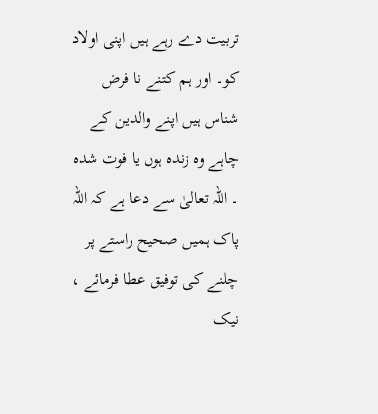تربیت دے رہے ہیں اپنی اولاد کو۔ اور ہم کتنے نا فرض شناس ہیں اپنے والدین کے چاہے وہ زندہ ہوں یا فوت شدہ ۔ اللہ تعالیٰ سے دعا ہے کہ اللہ پاک ہمیں صحیح راستے پر چلنے کی توفیق عطا فرمائے ، نیک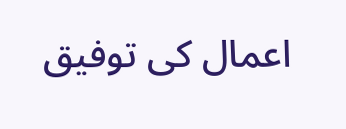اعمال کی توفیق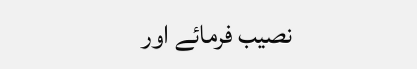نصیب فرمائے اور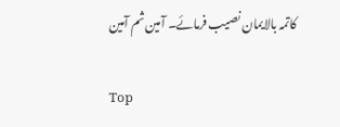کاتمہ بالایمان نصیب فرمائے۔ آمین ثم آمین

Top